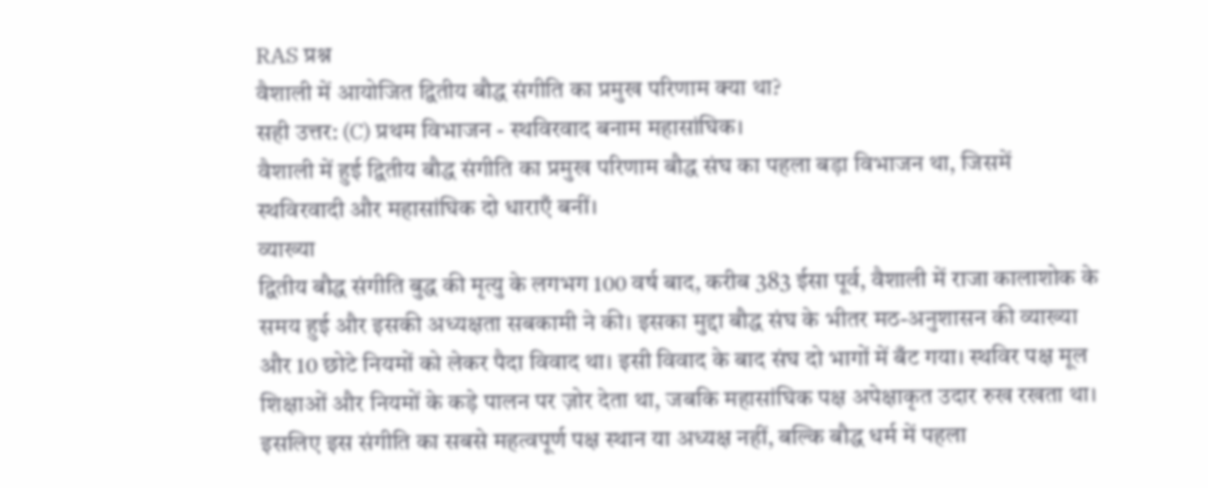RAS प्रश्न
वैशाली में आयोजित द्वितीय बौद्ध संगीति का प्रमुख परिणाम क्या था?
सही उत्तर: (C) प्रथम विभाजन - स्थविरवाद बनाम महासांघिक।
वैशाली में हुई द्वितीय बौद्ध संगीति का प्रमुख परिणाम बौद्ध संघ का पहला बड़ा विभाजन था, जिसमें स्थविरवादी और महासांघिक दो धाराएँ बनीं।
व्याख्या
द्वितीय बौद्ध संगीति बुद्ध की मृत्यु के लगभग 100 वर्ष बाद, करीब 383 ईसा पूर्व, वैशाली में राजा कालाशोक के समय हुई और इसकी अध्यक्षता सबकामी ने की। इसका मुद्दा बौद्ध संघ के भीतर मठ-अनुशासन की व्याख्या और 10 छोटे नियमों को लेकर पैदा विवाद था। इसी विवाद के बाद संघ दो भागों में बँट गया। स्थविर पक्ष मूल शिक्षाओं और नियमों के कड़े पालन पर ज़ोर देता था, जबकि महासांघिक पक्ष अपेक्षाकृत उदार रुख रखता था। इसलिए इस संगीति का सबसे महत्वपूर्ण पक्ष स्थान या अध्यक्ष नहीं, बल्कि बौद्ध धर्म में पहला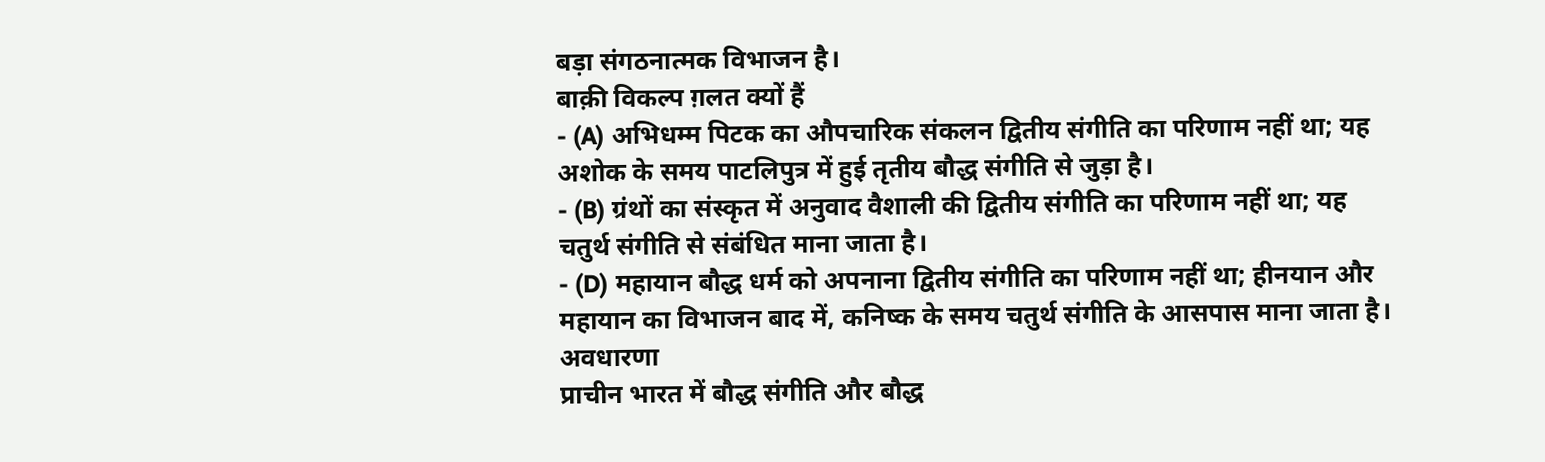बड़ा संगठनात्मक विभाजन है।
बाक़ी विकल्प ग़लत क्यों हैं
- (A) अभिधम्म पिटक का औपचारिक संकलन द्वितीय संगीति का परिणाम नहीं था; यह अशोक के समय पाटलिपुत्र में हुई तृतीय बौद्ध संगीति से जुड़ा है।
- (B) ग्रंथों का संस्कृत में अनुवाद वैशाली की द्वितीय संगीति का परिणाम नहीं था; यह चतुर्थ संगीति से संबंधित माना जाता है।
- (D) महायान बौद्ध धर्म को अपनाना द्वितीय संगीति का परिणाम नहीं था; हीनयान और महायान का विभाजन बाद में, कनिष्क के समय चतुर्थ संगीति के आसपास माना जाता है।
अवधारणा
प्राचीन भारत में बौद्ध संगीति और बौद्ध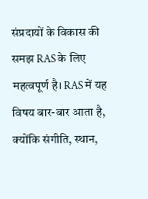संप्रदायों के विकास की समझ RAS के लिए महत्वपूर्ण है। RAS में यह विषय बार-बार आता है, क्योंकि संगीति, स्थान,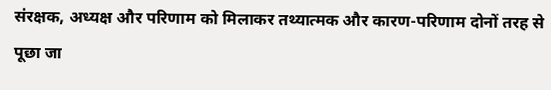संरक्षक, अध्यक्ष और परिणाम को मिलाकर तथ्यात्मक और कारण-परिणाम दोनों तरह से पूछा जा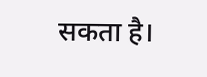सकता है।